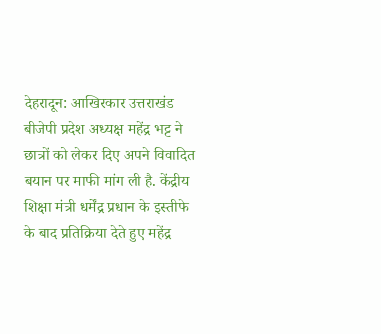देहरादून: आखिरकार उत्तराखंड बीजेपी प्रदेश अध्यक्ष महेंद्र भट्ट ने छात्रों को लेकर दिए अपने विवादित बयान पर माफी मांग ली है. केंद्रीय शिक्षा मंत्री धर्मेंद्र प्रधान के इस्तीफे के बाद प्रतिक्रिया देते हुए महेंद्र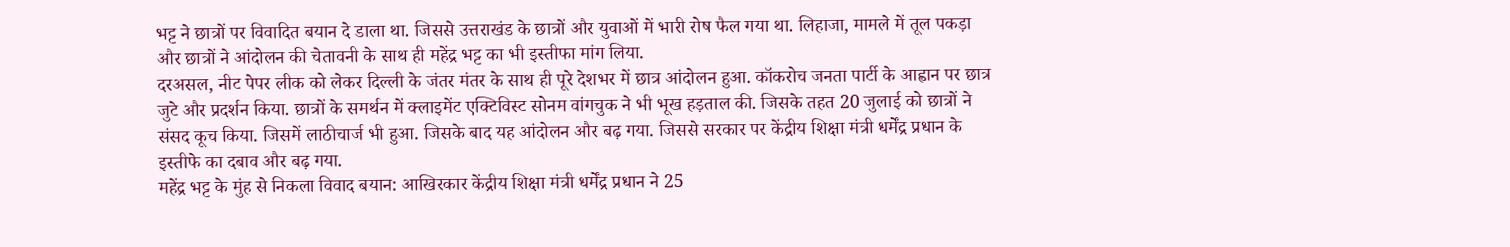भट्ट ने छात्रों पर विवादित बयान दे डाला था. जिससे उत्तराखंड के छात्रों और युवाओं में भारी रोष फैल गया था. लिहाजा, मामले में तूल पकड़ा और छात्रों ने आंदोलन की चेतावनी के साथ ही महेंद्र भट्ट का भी इस्तीफा मांग लिया.
दरअसल, नीट पेपर लीक को लेकर दिल्ली के जंतर मंतर के साथ ही पूरे देशभर में छात्र आंदोलन हुआ. कॉकरोच जनता पार्टी के आह्वान पर छात्र जुटे और प्रदर्शन किया. छात्रों के समर्थन में क्लाइमेंट एक्टिविस्ट सोनम वांगचुक ने भी भूख हड़ताल की. जिसके तहत 20 जुलाई को छात्रों ने संसद कूच किया. जिसमें लाठीचार्ज भी हुआ. जिसके बाद यह आंदोलन और बढ़ गया. जिससे सरकार पर केंद्रीय शिक्षा मंत्री धर्मेंद्र प्रधान के इस्तीफे का दबाव और बढ़ गया.
महेंद्र भट्ट के मुंह से निकला विवाद बयान: आखिरकार केंद्रीय शिक्षा मंत्री धर्मेंद्र प्रधान ने 25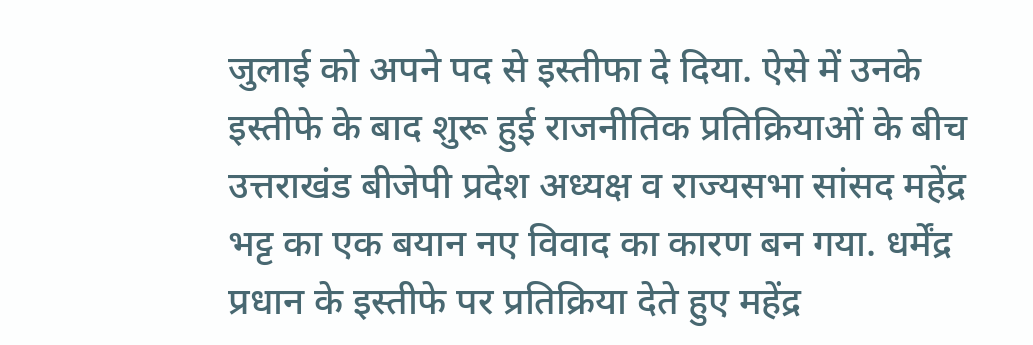जुलाई को अपने पद से इस्तीफा दे दिया. ऐसे में उनके इस्तीफे के बाद शुरू हुई राजनीतिक प्रतिक्रियाओं के बीच उत्तराखंड बीजेपी प्रदेश अध्यक्ष व राज्यसभा सांसद महेंद्र भट्ट का एक बयान नए विवाद का कारण बन गया. धर्मेंद्र प्रधान के इस्तीफे पर प्रतिक्रिया देते हुए महेंद्र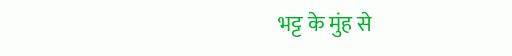भट्ट के मुंह से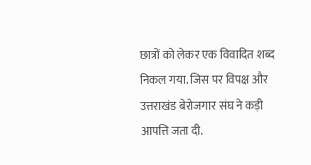छात्रों को लेकर एक विवादित शब्द निकल गया. जिस पर विपक्ष और उत्तराखंड बेरोजगार संघ ने कड़ी आपत्ति जता दी.